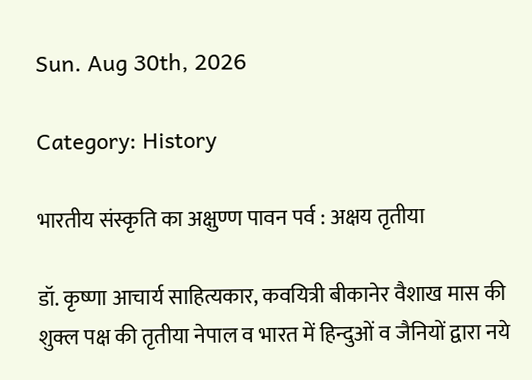Sun. Aug 30th, 2026

Category: History

भारतीय संस्कृति का अक्षुण्ण पावन पर्व : अक्षय तृतीया

डॉ. कृष्णा आचार्य साहित्यकार, कवयित्री बीकानेर वैशाख मास की शुक्ल पक्ष की तृतीया नेपाल व भारत में हिन्दुओं व जैनियों द्वारा नये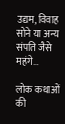उद्यम, विवाह सोने या अन्य संपति जैसे महंगे…

लोक कथाओं की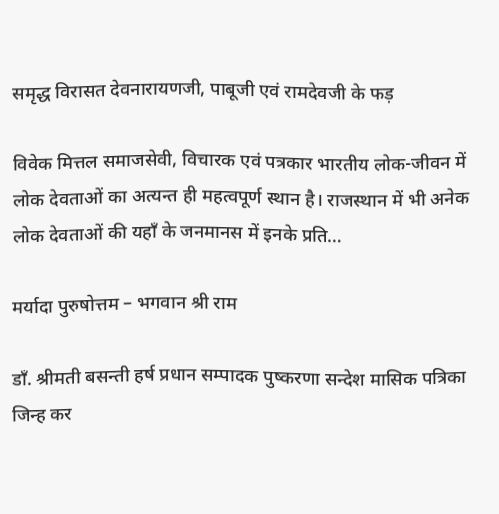समृद्ध विरासत देवनारायणजी, पाबूजी एवं रामदेवजी के फड़

विवेक मित्तल समाजसेवी, विचारक एवं पत्रकार भारतीय लोक-जीवन में लोक देवताओं का अत्यन्त ही महत्वपूर्ण स्थान है। राजस्थान में भी अनेक लोक देवताओं की यहाँ के जनमानस में इनके प्रति…

मर्यादा पुरुषोत्तम – भगवान श्री राम

डॉं. श्रीमती बसन्ती हर्ष प्रधान सम्पादक पुष्करणा सन्देश मासिक पत्रिका जिन्ह कर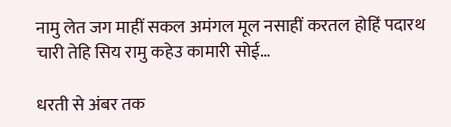नामु लेत जग माहीं सकल अमंगल मूल नसाहीं करतल होहिं पदारथ चारी तेहि सिय रामु कहेउ कामारी सोई…

धरती से अंबर तक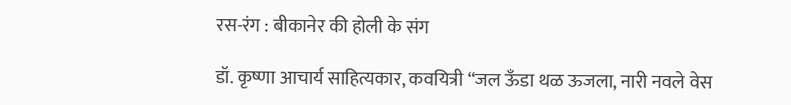रस-रंग : बीकानेर की होली के संग

डॉ. कृष्णा आचार्य साहित्यकार, कवयित्री “जल ऊँडा थळ ऊजला, नारी नवले वेस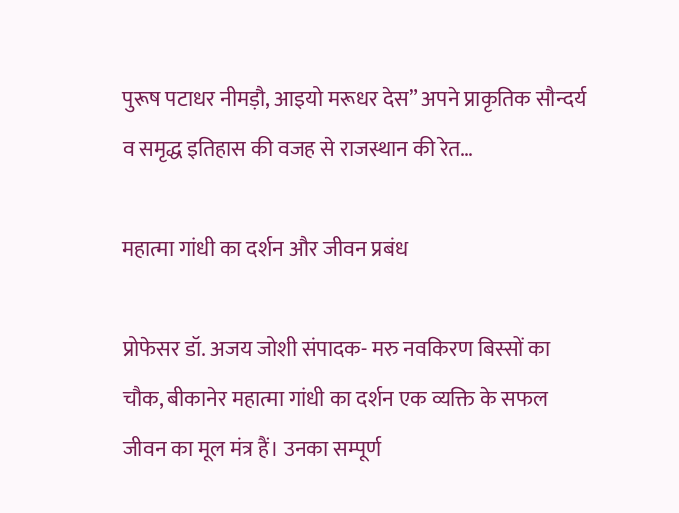पुरूष पटाधर नीमड़ौ, आइयो मरूधर देस” अपने प्राकृतिक सौन्दर्य व समृद्ध इतिहास की वजह से राजस्थान की रेत…

महात्मा गांधी का दर्शन और जीवन प्रबंध

प्रोफेसर डॉ. अजय जोशी संपादक- मरु नवकिरण बिस्सों का चौक, बीकानेर महात्मा गांधी का दर्शन एक व्यक्ति के सफल जीवन का मूल मंत्र हैं। उनका सम्पूर्ण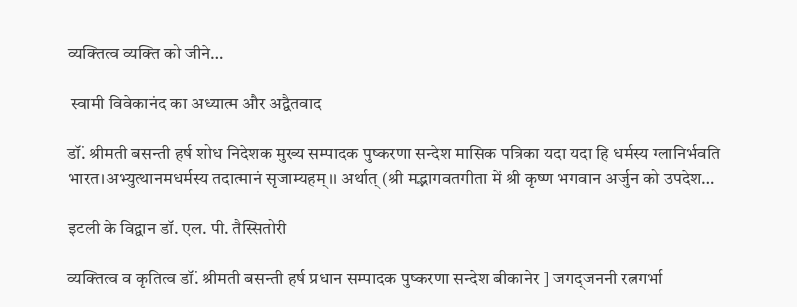व्यक्तित्व व्यक्ति को जीने…

 स्वामी विवेकानंद का अध्यात्म और अद्वैतवाद

डॉं. श्रीमती बसन्ती हर्ष शोध निदेशक मुख्य सम्पादक पुष्करणा सन्देश मासिक पत्रिका यदा यदा हि धर्मस्य ग्लानिर्भवति भारत।अभ्युत्थानमधर्मस्य तदात्मानं सृजाम्यहम्।। अर्थात् (श्री मद्भागवतगीता में श्री कृष्ण भगवान अर्जुन को उपदेश…

इटली के विद्वान डॉ. एल. पी. तैस्सितोरी

व्यक्तित्व व कृतित्व डॉं. श्रीमती बसन्ती हर्ष प्रधान सम्पादक पुष्करणा सन्देश बीकानेर ] जगद्जननी रत्नगर्भा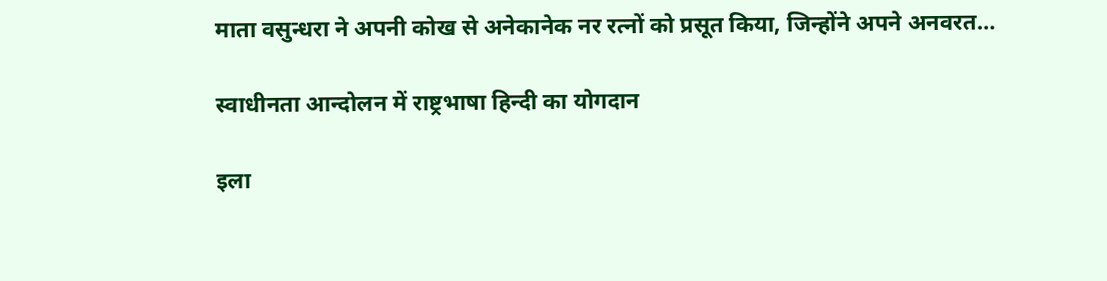माता वसुन्धरा ने अपनी कोख से अनेकानेक नर रत्नों को प्रसूत किया, जिन्होंने अपने अनवरत…

स्वाधीनता आन्दोलन में राष्ट्रभाषा हिन्दी का योगदान

इला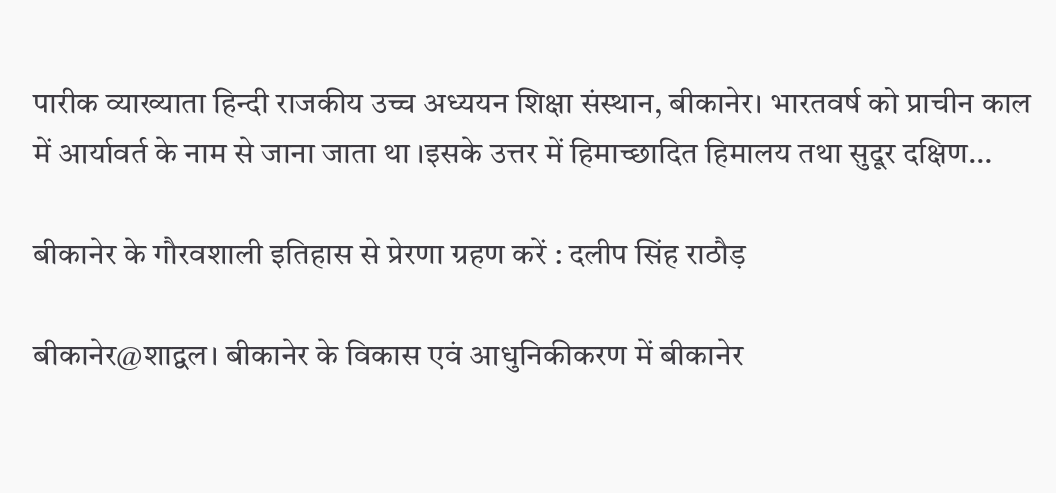पारीक व्याख्याता हिन्दी राजकीय उच्च अध्ययन शिक्षा संस्थान, बीकानेर। भारतवर्ष को प्राचीन काल में आर्यावर्त के नाम से जाना जाता था ।इसके उत्तर में हिमाच्छादित हिमालय तथा सुदूर दक्षिण…

बीकानेर के गौरवशाली इतिहास से प्रेरणा ग्रहण करें : दलीप सिंह राठौड़

बीकानेर@शाद्वल। बीकानेर के विकास एवं आधुनिकीकरण में बीकानेर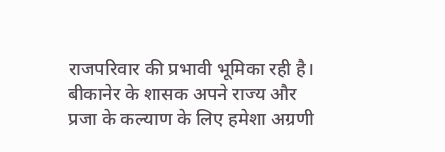राजपरिवार की प्रभावी भूमिका रही है। बीकानेर के शासक अपने राज्य और प्रजा के कल्याण के लिए हमेशा अग्रणी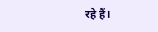रहे हैं।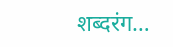शब्दरंग…